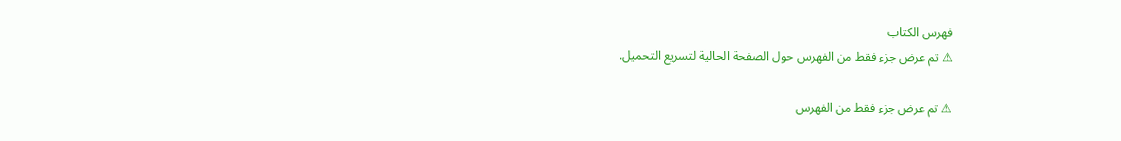فهرس الكتاب
⚠ تم عرض جزء فقط من الفهرس حول الصفحة الحالية لتسريع التحميل.

⚠ تم عرض جزء فقط من الفهرس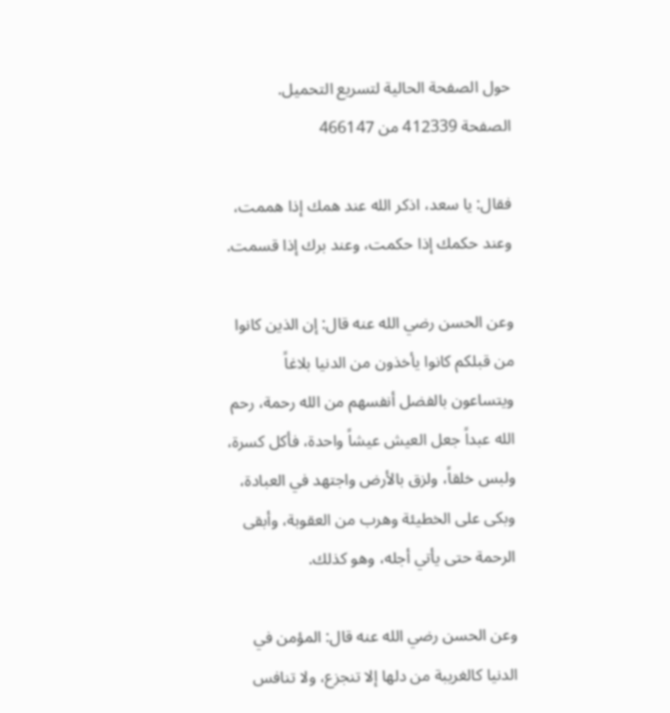حول الصفحة الحالية لتسريع التحميل.
الصفحة 412339 من 466147

فقال: يا سعد، اذكر الله عند همك إذا هممت، وعند حكمك إذا حكمت، وعند برك إذا قسمت.

وعن الحسن رضي الله عنه قال: إن الذين كانوا من قبلكم كانوا يأخذون من الدنيا بلاغاً ويتساعون بالفضل أنفسهم من الله رحمة، رحم الله عبداً جعل العيش عيشاً واحدة، فأكل كسرة، ولبس خلقاً، ولزق بالأرض واجتهد في العبادة، وبكى على الخطيئة وهرب من العقوبة، وأبقى الرحمة حتى يأتي أجله، وهو كذلك.

وعن الحسن رضي الله عنه قال: المؤمن في الدنيا كالغريبة من دلها إلا تنجزع، ولا تنافس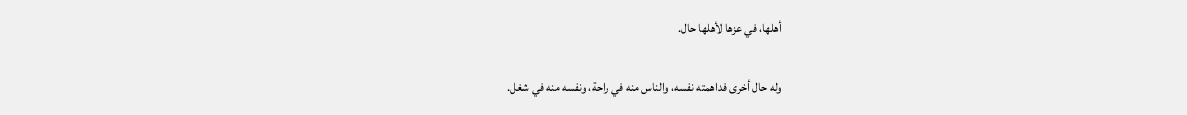أهلها، في عزها لأهلها حال.

وله حال أخرى فداهمته نفسه، والناس منه في راحة، ونفسه منه في شغل.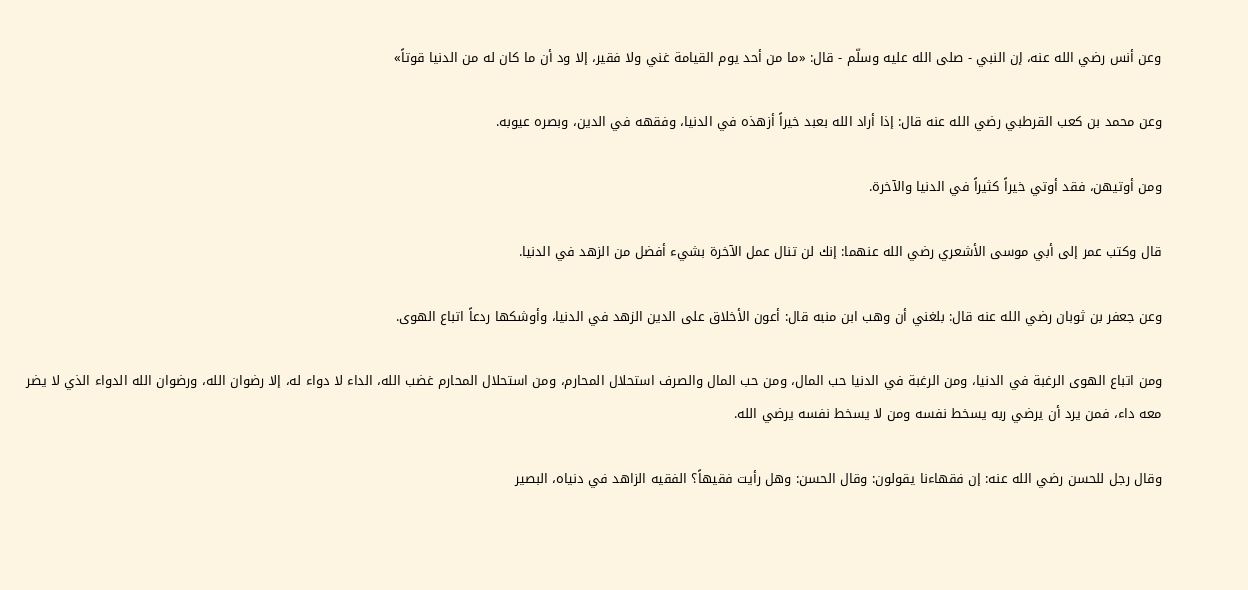وعن أنس رضي الله عنه، إن النبي - صلى الله عليه وسلّم - قال: «ما من أحد يوم القيامة غني ولا فقير، إلا ود أن ما كان له من الدنيا قوتاً»

وعن محمد بن كعب القرطبي رضي الله عنه قال: إذا أراد الله بعبد خيراً أزهذه في الدنيا، وفقهه في الدين، وبصره عيوبه.

ومن أوتيهن، فقد أوتي خيراً كثيراً في الدنيا والآخرة.

قال وكتب عمر إلى أبي موسى الأشعري رضي الله عنهما: إنك لن تنال عمل الآخرة بشيء أفضل من الزهد في الدنيا.

وعن جعفر بن ثوبان رضي الله عنه قال: بلغني أن وهب ابن منبه قال: أعون الأخلاق على الدين الزهد في الدنيا، وأوشكها ردعاً اتباع الهوى.

ومن اتباع الهوى الرغبة في الدنيا، ومن الرغبة في الدنيا حب المال، ومن حب المال والصرف استحلال المحارم، ومن استحلال المحارم غضب الله، الداء لا دواء له، إلا رضوان الله، ورضوان الله الدواء الذي لا يضر معه داء، فمن يرد أن يرضي ربه يسخط نفسه ومن لا يسخط نفسه يرضي الله.

وقال رجل للحسن رضي الله عنه: إن فقهاءنا يقولون: وقال الحسن: وهل رأيت فقيهاً؟ الفقيه الزاهد في دنياه، البصير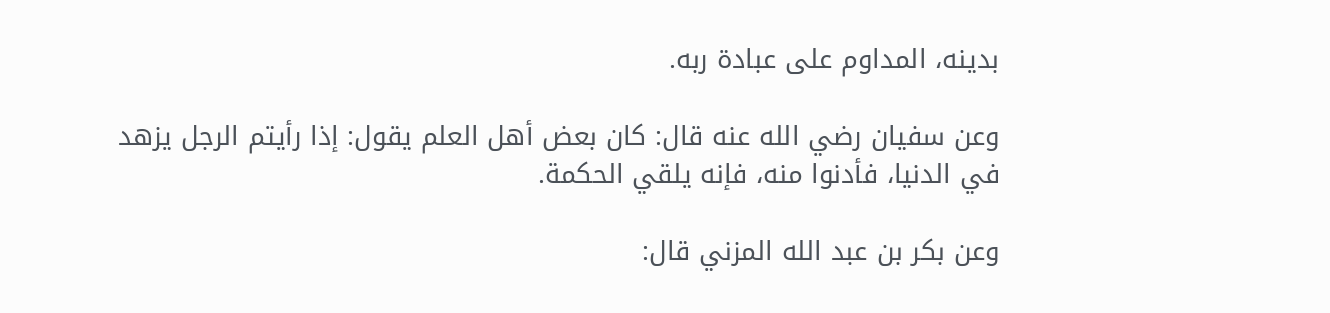بدينه، المداوم على عبادة ربه.

وعن سفيان رضي الله عنه قال: كان بعض أهل العلم يقول: إذا رأيتم الرجل يزهد في الدنيا، فأدنوا منه، فإنه يلقي الحكمة.

وعن بكر بن عبد الله المزني قال: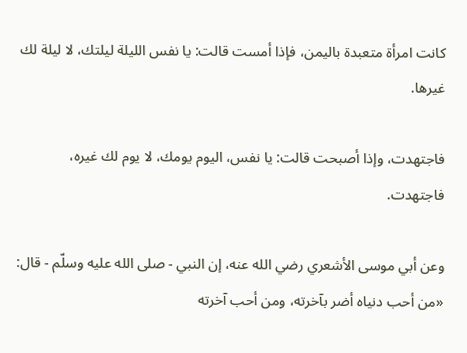كانت امرأة متعبدة باليمن، فإذا أمست قالت: يا نفس الليلة ليلتك، لا ليلة لك غيرها.

فاجتهدت، وإذا أصبحت قالت: يا نفس، اليوم يومك، لا يوم لك غيره، فاجتهدت.

وعن أبي موسى الأشعري رضي الله عنه، إن النبي - صلى الله عليه وسلّم - قال: «من أحب دنياه أضر بآخرته، ومن أحب آخرته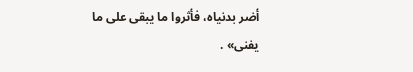أضر بدنياه، فأثروا ما يبقى على ما يفنى» .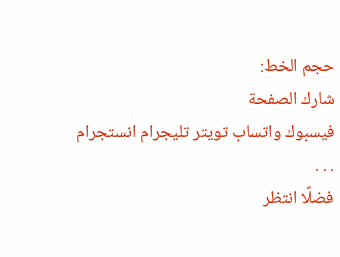حجم الخط:
شارك الصفحة
فيسبوك واتساب تويتر تليجرام انستجرام
. . .
فضلًا انتظر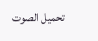تحميل الصوت